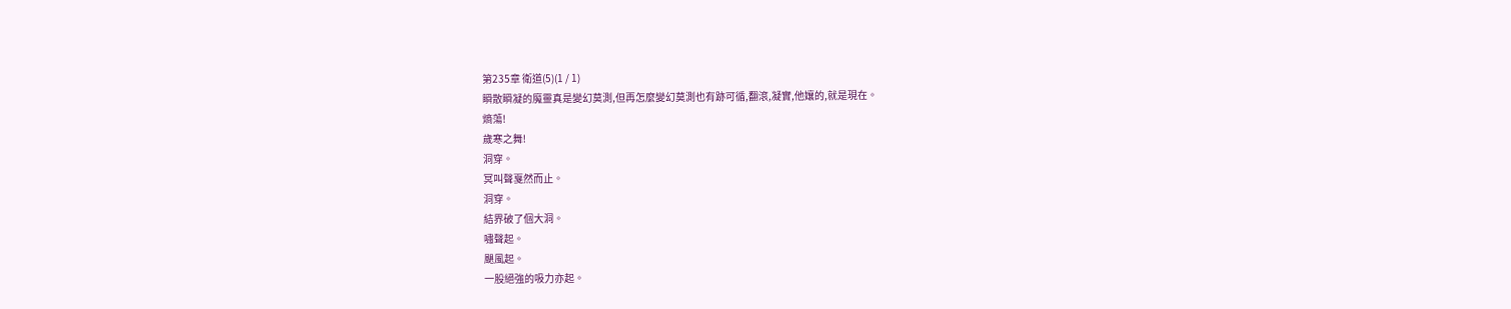第235章 衛道(5)(1 / 1)
瞬散瞬凝的魔靈真是變幻莫測,但再怎麼變幻莫測也有跡可循,翻滾,凝實,他孃的,就是現在。
熵蕩!
歲寒之舞!
洞穿。
冥叫聲戛然而止。
洞穿。
結界破了個大洞。
嘯聲起。
颶風起。
一股絕強的吸力亦起。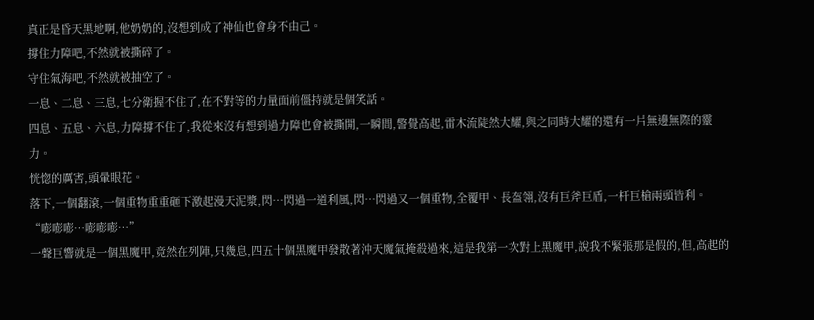真正是昏天黑地啊,他奶奶的,沒想到成了神仙也會身不由己。
撐住力障吧,不然就被撕碎了。
守住氣海吧,不然就被抽空了。
一息、二息、三息,七分衛握不住了,在不對等的力量面前僵持就是個笑話。
四息、五息、六息,力障撐不住了,我從來沒有想到過力障也會被撕開,一瞬間,警覺高起,雷木流陡然大耀,與之同時大耀的還有一片無邊無際的靈力。
恍惚的厲害,頭暈眼花。
落下,一個翻滾,一個重物重重砸下激起漫天泥漿,閃…閃過一道利風,閃…閃過又一個重物,全覆甲、長盔翎,沒有巨斧巨盾,一杆巨槍兩頭皆利。
“嘭嘭嘭…嘭嘭嘭…”
一聲巨響就是一個黑魔甲,竟然在列陣,只幾息,四五十個黑魔甲發散著沖天魔氣掩殺過來,這是我第一次對上黑魔甲,說我不緊張那是假的,但,高起的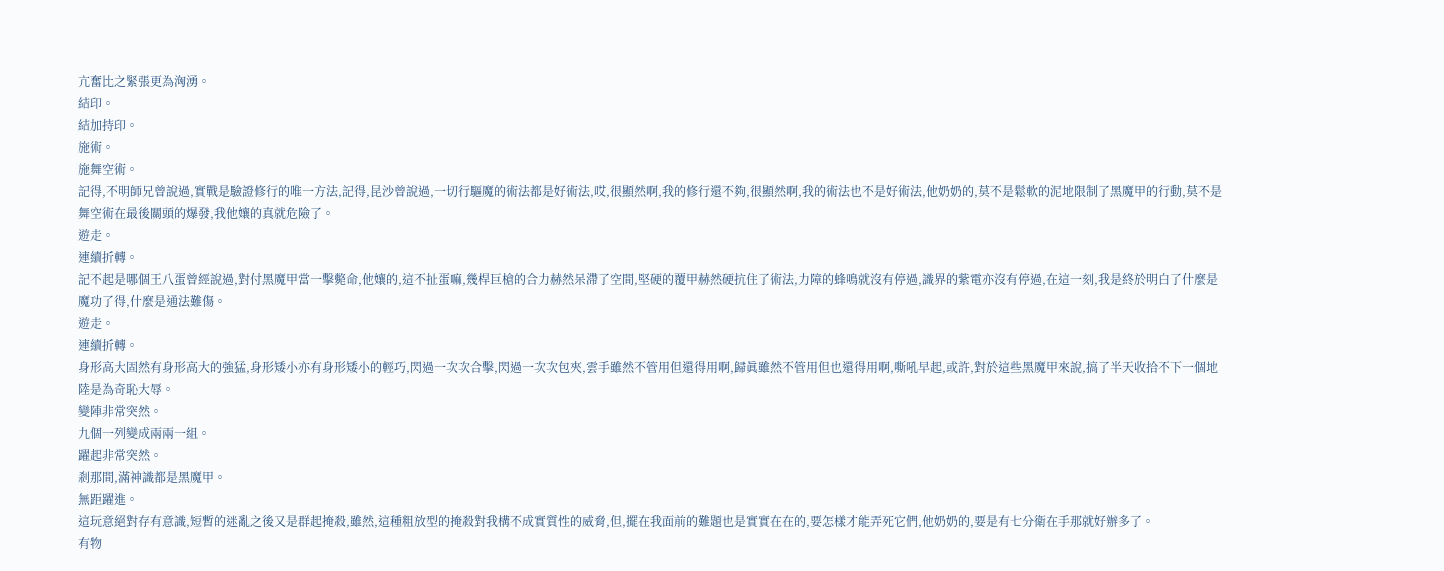亢奮比之緊張更為洶湧。
結印。
結加持印。
施術。
施舞空術。
記得,不明師兄曾說過,實戰是驗證修行的唯一方法,記得,昆沙曾說過,一切行驅魔的術法都是好術法,哎,很顯然啊,我的修行還不夠,很顯然啊,我的術法也不是好術法,他奶奶的,莫不是鬆軟的泥地限制了黑魔甲的行動,莫不是舞空術在最後關頭的爆發,我他孃的真就危險了。
遊走。
連續折轉。
記不起是哪個王八蛋曾經說過,對付黑魔甲當一擊斃命,他孃的,這不扯蛋嘛,幾桿巨槍的合力赫然呆滯了空間,堅硬的覆甲赫然硬抗住了術法,力障的蜂鳴就沒有停過,識界的紫電亦沒有停過,在這一刻,我是終於明白了什麼是魔功了得,什麼是通法難傷。
遊走。
連續折轉。
身形高大固然有身形高大的強猛,身形矮小亦有身形矮小的輕巧,閃過一次次合擊,閃過一次次包夾,雲手雖然不管用但還得用啊,歸眞雖然不管用但也還得用啊,嘶吼早起,或許,對於這些黑魔甲來說,搞了半天收拾不下一個地陸是為奇恥大辱。
變陣非常突然。
九個一列變成兩兩一組。
躍起非常突然。
剎那間,滿神識都是黑魔甲。
無距躍進。
這玩意絕對存有意識,短暫的迷亂之後又是群起掩殺,雖然,這種粗放型的掩殺對我構不成實質性的威脅,但,擺在我面前的難題也是實實在在的,要怎樣才能弄死它們,他奶奶的,要是有七分衛在手那就好辦多了。
有物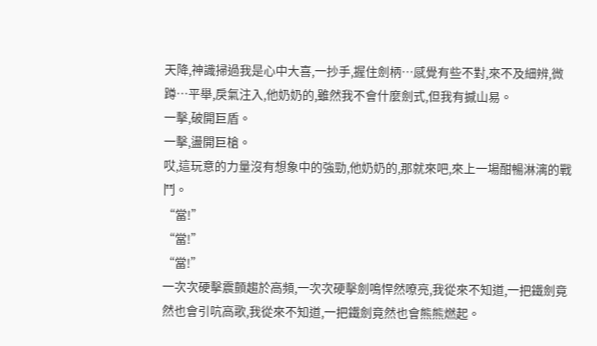天降,神識掃過我是心中大喜,一抄手,握住劍柄…感覺有些不對,來不及細辨,微蹲…平舉,戾氣注入,他奶奶的,雖然我不會什麼劍式,但我有撼山易。
一擊,破開巨盾。
一擊,盪開巨槍。
哎,這玩意的力量沒有想象中的強勁,他奶奶的,那就來吧,來上一場酣暢淋漓的戰鬥。
“當!”
“當!”
“當!”
一次次硬擊震顫趨於高頻,一次次硬擊劍鳴悍然嘹亮,我從來不知道,一把鐵劍竟然也會引吭高歌,我從來不知道,一把鐵劍竟然也會熊熊燃起。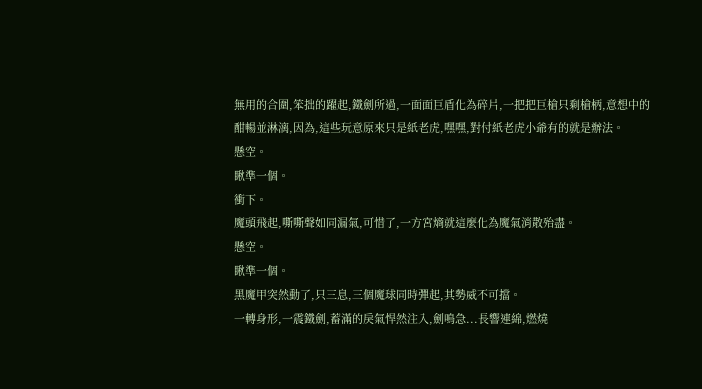無用的合圍,笨拙的躍起,鐵劍所過,一面面巨盾化為碎片,一把把巨槍只剩槍柄,意想中的酣暢並淋漓,因為,這些玩意原來只是紙老虎,嘿嘿,對付紙老虎小爺有的就是辦法。
懸空。
瞅準一個。
衝下。
魔頭飛起,嘶嘶聲如同漏氣,可惜了,一方宮熵就這麼化為魔氣消散殆盡。
懸空。
瞅準一個。
黑魔甲突然動了,只三息,三個魔球同時彈起,其勢威不可擋。
一轉身形,一震鐵劍,蓄滿的戾氣悍然注入,劍鳴急...長響連綿,燃燒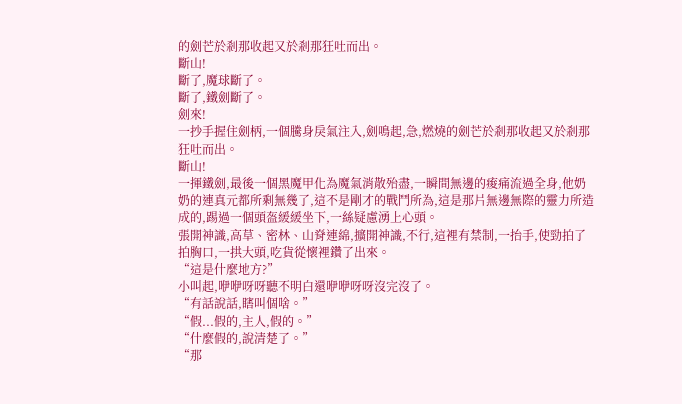的劍芒於剎那收起又於剎那狂吐而出。
斷山!
斷了,魔球斷了。
斷了,鐵劍斷了。
劍來!
一抄手握住劍柄,一個騰身戾氣注入,劍鳴起,急,燃燒的劍芒於剎那收起又於剎那狂吐而出。
斷山!
一揮鐵劍,最後一個黑魔甲化為魔氣消散殆盡,一瞬間無邊的痠痛流過全身,他奶奶的連真元都所剩無幾了,這不是剛才的戰鬥所為,這是那片無邊無際的靈力所造成的,踢過一個頭盔緩緩坐下,一絲疑慮湧上心頭。
張開神識,高草、密林、山脊連綿,擴開神識,不行,這裡有禁制,一抬手,使勁拍了拍胸口,一拱大頭,吃貨從懷裡鑽了出來。
“這是什麼地方?”
小叫起,咿咿呀呀聽不明白還咿咿呀呀沒完沒了。
“有話說話,瞎叫個啥。”
“假...假的,主人,假的。”
“什麼假的,說清楚了。”
“那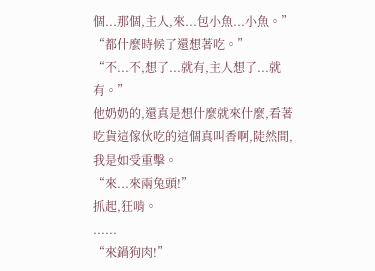個...那個,主人,來...包小魚...小魚。”
“都什麼時候了還想著吃。”
“不...不,想了...就有,主人想了...就有。”
他奶奶的,還真是想什麼就來什麼,看著吃貨這傢伙吃的這個真叫香啊,陡然間,我是如受重擊。
“來...來兩兔頭!”
抓起,狂啃。
......
“來鍋狗肉!”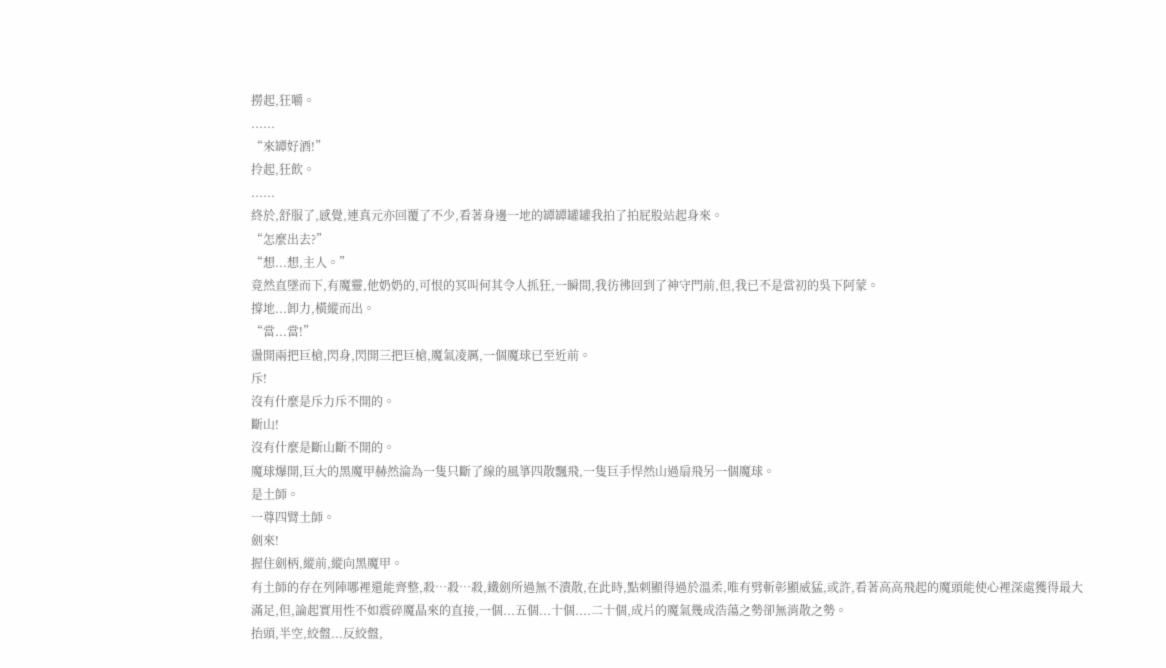撈起,狂嚼。
......
“來罈好酒!”
拎起,狂飲。
......
終於,舒服了,感覺,連真元亦回覆了不少,看著身邊一地的罈罈罐罐我拍了拍屁股站起身來。
“怎麼出去?”
“想...想,主人。”
竟然直墜而下,有魔靈,他奶奶的,可恨的冥叫何其令人抓狂,一瞬間,我彷彿回到了神守門前,但,我已不是當初的吳下阿蒙。
撐地...卸力,橫縱而出。
“當...當!”
盪開兩把巨槍,閃身,閃開三把巨槍,魔氣凌厲,一個魔球已至近前。
斥!
沒有什麼是斥力斥不開的。
斷山!
沒有什麼是斷山斷不開的。
魔球爆開,巨大的黑魔甲赫然淪為一隻只斷了線的風箏四散飄飛,一隻巨手悍然山過扇飛另一個魔球。
是土師。
一尊四臂土師。
劍來!
握住劍柄,縱前,縱向黑魔甲。
有土師的存在列陣哪裡還能齊整,殺…殺…殺,鐵劍所過無不潰散,在此時,點刺顯得過於溫柔,唯有劈斬彰顯威猛,或許,看著高高飛起的魔頭能使心裡深處獲得最大滿足,但,論起實用性不如震碎魔晶來的直接,一個...五個...十個....二十個,成片的魔氣幾成浩蕩之勢卻無消散之勢。
抬頭,半空,絞盤...反絞盤,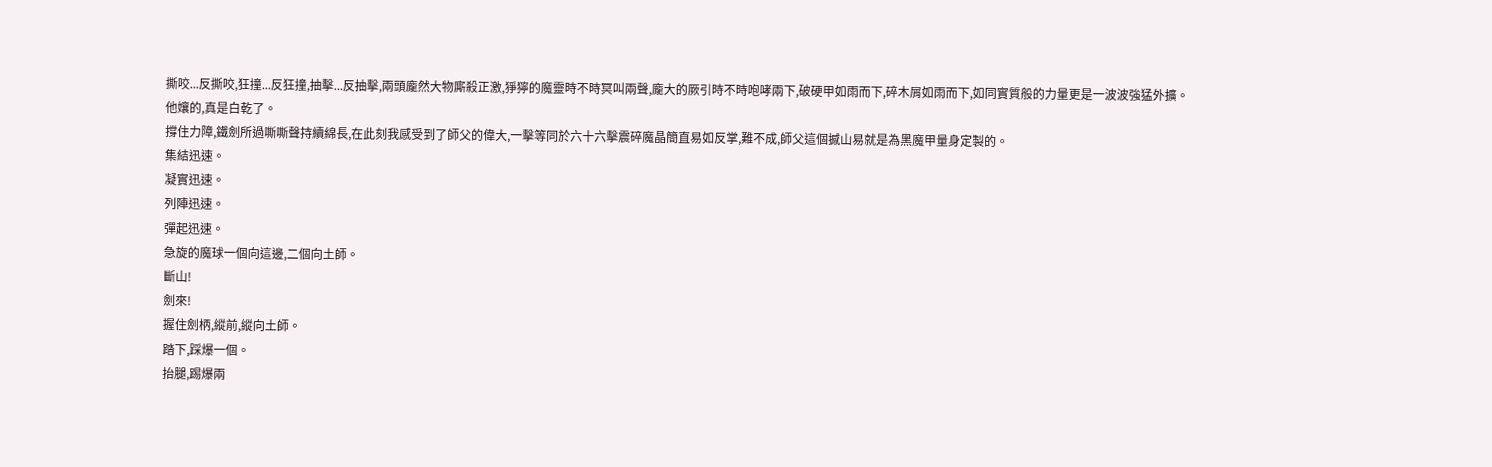撕咬...反撕咬,狂撞...反狂撞,抽擊...反抽擊,兩頭龐然大物廝殺正激,猙獰的魔靈時不時冥叫兩聲,龐大的厥引時不時咆哮兩下,破硬甲如雨而下,碎木屑如雨而下,如同實質般的力量更是一波波強猛外擴。
他孃的,真是白乾了。
撐住力障,鐵劍所過嘶嘶聲持續綿長,在此刻我感受到了師父的偉大,一擊等同於六十六擊震碎魔晶簡直易如反掌,難不成,師父這個撼山易就是為黑魔甲量身定製的。
集結迅速。
凝實迅速。
列陣迅速。
彈起迅速。
急旋的魔球一個向這邊,二個向土師。
斷山!
劍來!
握住劍柄,縱前,縱向土師。
踏下,踩爆一個。
抬腿,踢爆兩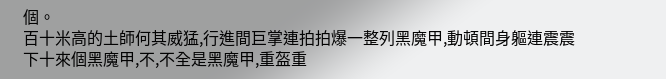個。
百十米高的土師何其威猛,行進間巨掌連拍拍爆一整列黑魔甲,動頓間身軀連震震下十來個黑魔甲,不,不全是黑魔甲,重盔重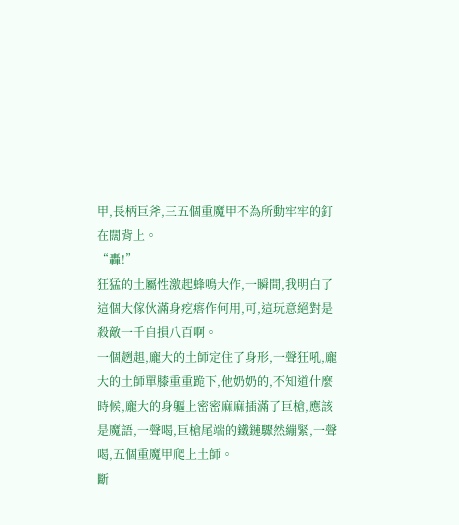甲,長柄巨斧,三五個重魔甲不為所動牢牢的釘在闊背上。
“轟!”
狂猛的土屬性激起蜂鳴大作,一瞬間,我明白了這個大傢伙滿身疙瘩作何用,可,這玩意絕對是殺敵一千自損八百啊。
一個趔趄,龐大的土師定住了身形,一聲狂吼,龐大的土師單膝重重跪下,他奶奶的,不知道什麼時候,龐大的身軀上密密麻麻插滿了巨槍,應該是魔語,一聲喝,巨槍尾端的鐵鏈驟然繃緊,一聲喝,五個重魔甲爬上土師。
斷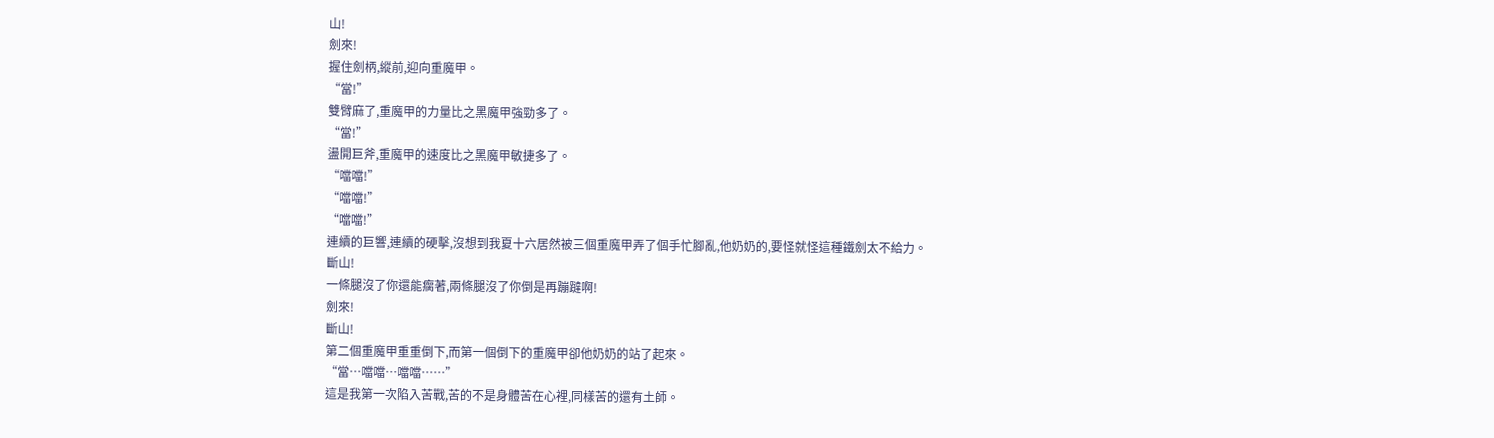山!
劍來!
握住劍柄,縱前,迎向重魔甲。
“當!”
雙臂麻了,重魔甲的力量比之黑魔甲強勁多了。
“當!”
盪開巨斧,重魔甲的速度比之黑魔甲敏捷多了。
“噹噹!”
“噹噹!”
“噹噹!”
連續的巨響,連續的硬擊,沒想到我夏十六居然被三個重魔甲弄了個手忙腳亂,他奶奶的,要怪就怪這種鐵劍太不給力。
斷山!
一條腿沒了你還能瘸著,兩條腿沒了你倒是再蹦躂啊!
劍來!
斷山!
第二個重魔甲重重倒下,而第一個倒下的重魔甲卻他奶奶的站了起來。
“當…噹噹…噹噹……”
這是我第一次陷入苦戰,苦的不是身體苦在心裡,同樣苦的還有土師。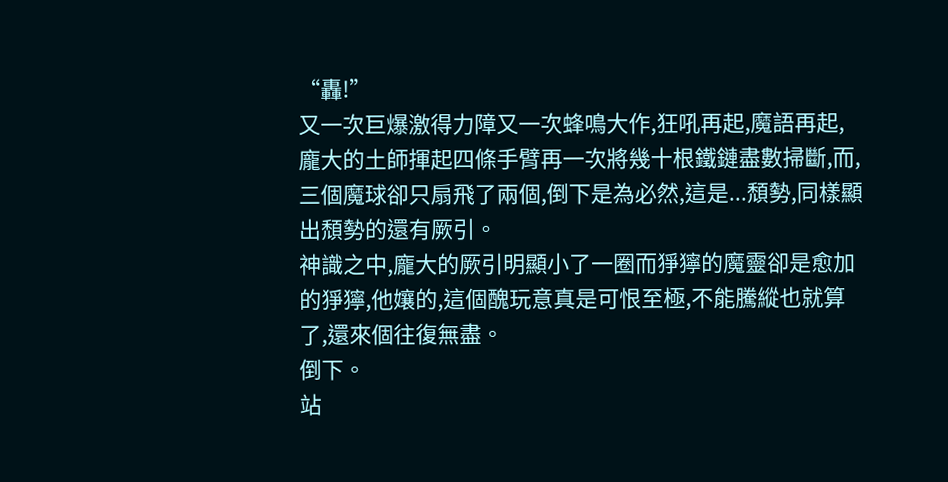“轟!”
又一次巨爆激得力障又一次蜂鳴大作,狂吼再起,魔語再起,龐大的土師揮起四條手臂再一次將幾十根鐵鏈盡數掃斷,而,三個魔球卻只扇飛了兩個,倒下是為必然,這是...頹勢,同樣顯出頹勢的還有厥引。
神識之中,龐大的厥引明顯小了一圈而猙獰的魔靈卻是愈加的猙獰,他孃的,這個醜玩意真是可恨至極,不能騰縱也就算了,還來個往復無盡。
倒下。
站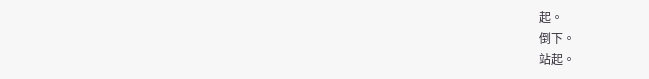起。
倒下。
站起。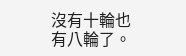沒有十輪也有八輪了。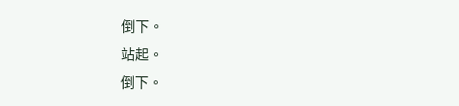倒下。
站起。
倒下。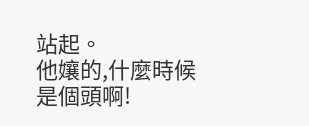站起。
他孃的,什麼時候是個頭啊!